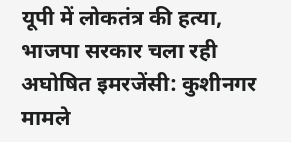यूपी में लोकतंत्र की हत्या, भाजपा सरकार चला रही अघोषित इमरजेंसी: कुशीनगर मामले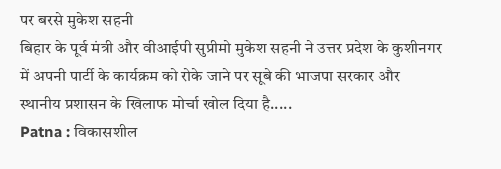पर बरसे मुकेश सहनी
बिहार के पूर्व मंत्री और वीआईपी सुप्रीमो मुकेश सहनी ने उत्तर प्रदेश के कुशीनगर में अपनी पार्टी के कार्यक्रम को रोके जाने पर सूबे की भाजपा सरकार और स्थानीय प्रशासन के खिलाफ मोर्चा खोल दिया है.....
Patna : विकासशील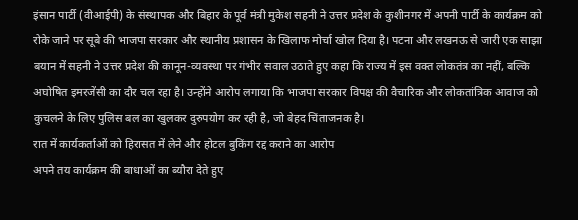इंसान पार्टी (वीआईपी) के संस्थापक और बिहार के पूर्व मंत्री मुकेश सहनी ने उत्तर प्रदेश के कुशीनगर में अपनी पार्टी के कार्यक्रम को रोके जाने पर सूबे की भाजपा सरकार और स्थानीय प्रशासन के खिलाफ मोर्चा खोल दिया है। पटना और लखनऊ से जारी एक साझा बयान में सहनी ने उत्तर प्रदेश की कानून-व्यवस्था पर गंभीर सवाल उठाते हुए कहा कि राज्य में इस वक्त लोकतंत्र का नहीं, बल्कि अघोषित इमरजेंसी का दौर चल रहा है। उन्होंने आरोप लगाया कि भाजपा सरकार विपक्ष की वैचारिक और लोकतांत्रिक आवाज को कुचलने के लिए पुलिस बल का खुलकर दुरुपयोग कर रही है, जो बेहद चिंताजनक है।
रात में कार्यकर्ताओं को हिरासत में लेने और होटल बुकिंग रद्द कराने का आरोप
अपने तय कार्यक्रम की बाधाओं का ब्यौरा देते हुए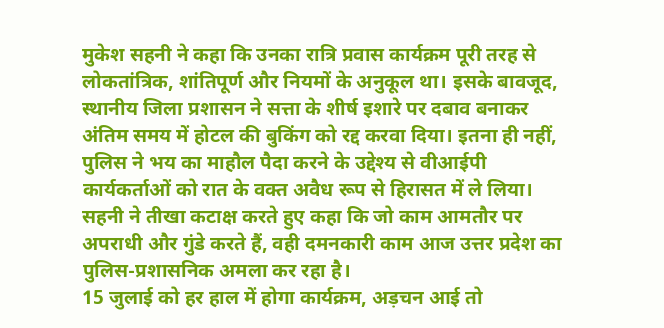मुकेश सहनी ने कहा कि उनका रात्रि प्रवास कार्यक्रम पूरी तरह से लोकतांत्रिक, शांतिपूर्ण और नियमों के अनुकूल था। इसके बावजूद, स्थानीय जिला प्रशासन ने सत्ता के शीर्ष इशारे पर दबाव बनाकर अंतिम समय में होटल की बुकिंग को रद्द करवा दिया। इतना ही नहीं, पुलिस ने भय का माहौल पैदा करने के उद्देश्य से वीआईपी कार्यकर्ताओं को रात के वक्त अवैध रूप से हिरासत में ले लिया। सहनी ने तीखा कटाक्ष करते हुए कहा कि जो काम आमतौर पर अपराधी और गुंडे करते हैं, वही दमनकारी काम आज उत्तर प्रदेश का पुलिस-प्रशासनिक अमला कर रहा है।
15 जुलाई को हर हाल में होगा कार्यक्रम, अड़चन आई तो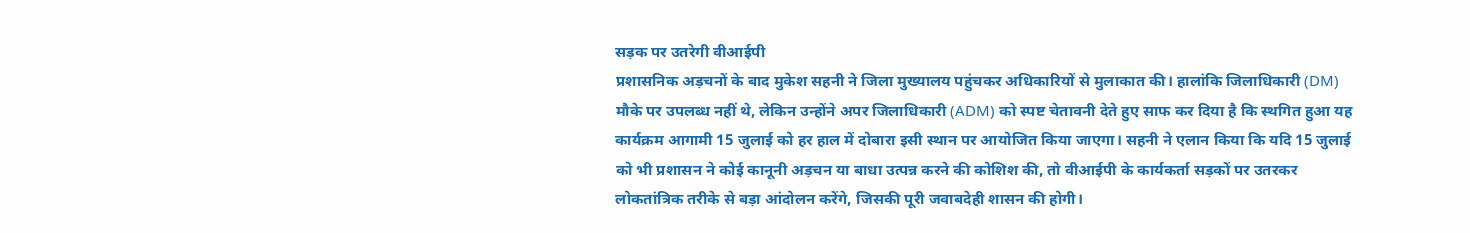सड़क पर उतरेगी वीआईपी
प्रशासनिक अड़चनों के बाद मुकेश सहनी ने जिला मुख्यालय पहुंचकर अधिकारियों से मुलाकात की। हालांकि जिलाधिकारी (DM) मौके पर उपलब्ध नहीं थे, लेकिन उन्होंने अपर जिलाधिकारी (ADM) को स्पष्ट चेतावनी देते हुए साफ कर दिया है कि स्थगित हुआ यह कार्यक्रम आगामी 15 जुलाई को हर हाल में दोबारा इसी स्थान पर आयोजित किया जाएगा। सहनी ने एलान किया कि यदि 15 जुलाई को भी प्रशासन ने कोई कानूनी अड़चन या बाधा उत्पन्न करने की कोशिश की, तो वीआईपी के कार्यकर्ता सड़कों पर उतरकर लोकतांत्रिक तरीके से बड़ा आंदोलन करेंगे, जिसकी पूरी जवाबदेही शासन की होगी।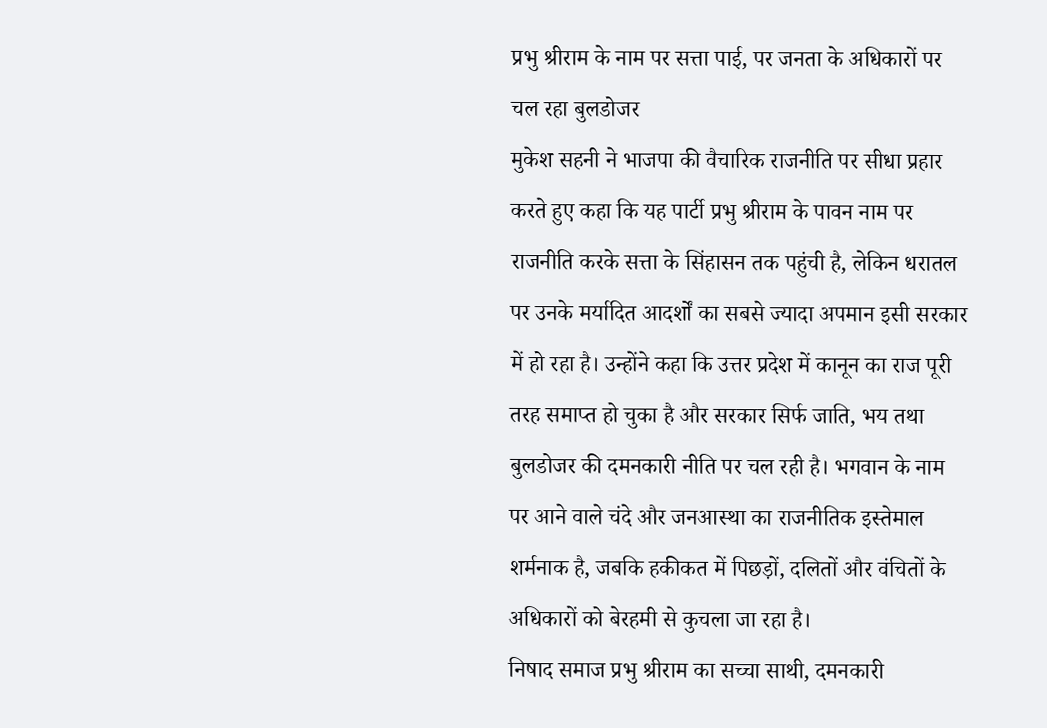प्रभु श्रीराम के नाम पर सत्ता पाई, पर जनता के अधिकारों पर चल रहा बुलडोजर
मुकेश सहनी ने भाजपा की वैचारिक राजनीति पर सीधा प्रहार करते हुए कहा कि यह पार्टी प्रभु श्रीराम के पावन नाम पर राजनीति करके सत्ता के सिंहासन तक पहुंची है, लेकिन धरातल पर उनके मर्यादित आदर्शों का सबसे ज्यादा अपमान इसी सरकार में हो रहा है। उन्होंने कहा कि उत्तर प्रदेश में कानून का राज पूरी तरह समाप्त हो चुका है और सरकार सिर्फ जाति, भय तथा बुलडोजर की दमनकारी नीति पर चल रही है। भगवान के नाम पर आने वाले चंदे और जनआस्था का राजनीतिक इस्तेमाल शर्मनाक है, जबकि हकीकत में पिछड़ों, दलितों और वंचितों के अधिकारों को बेरहमी से कुचला जा रहा है।
निषाद समाज प्रभु श्रीराम का सच्चा साथी, दमनकारी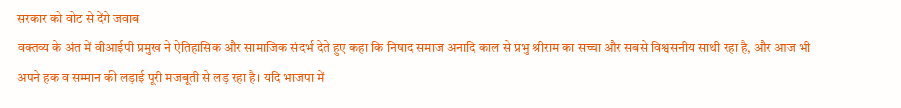सरकार को वोट से देंगे जवाब
वक्तव्य के अंत में वीआईपी प्रमुख ने ऐतिहासिक और सामाजिक संदर्भ देते हुए कहा कि निषाद समाज अनादि काल से प्रभु श्रीराम का सच्चा और सबसे विश्वसनीय साथी रहा है, और आज भी अपने हक व सम्मान की लड़ाई पूरी मजबूती से लड़ रहा है। यदि भाजपा में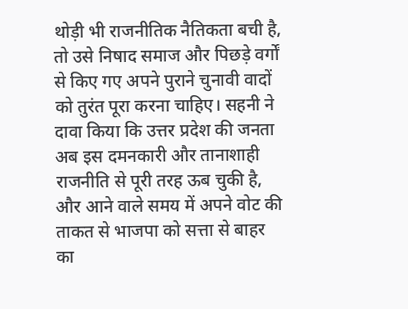थोड़ी भी राजनीतिक नैतिकता बची है, तो उसे निषाद समाज और पिछड़े वर्गों से किए गए अपने पुराने चुनावी वादों को तुरंत पूरा करना चाहिए। सहनी ने दावा किया कि उत्तर प्रदेश की जनता अब इस दमनकारी और तानाशाही राजनीति से पूरी तरह ऊब चुकी है, और आने वाले समय में अपने वोट की ताकत से भाजपा को सत्ता से बाहर का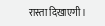रास्ता दिखाएगी।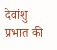देवांशु प्रभात की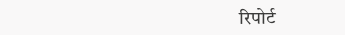रिपोर्ट